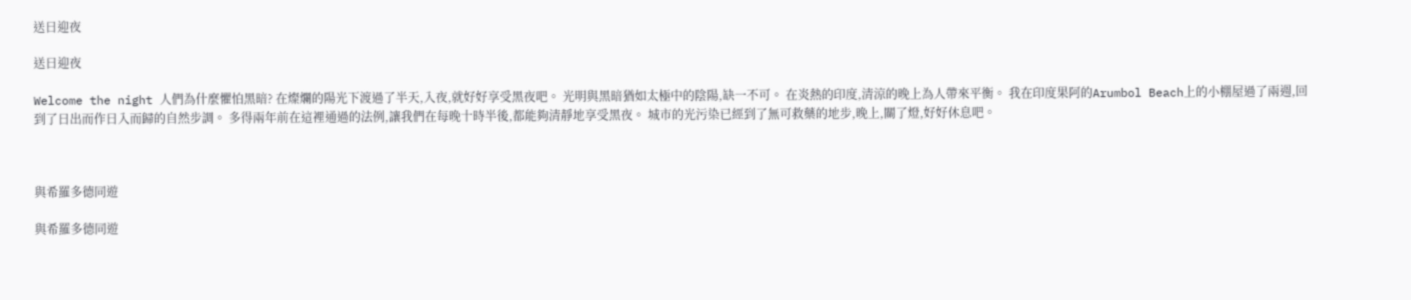送日迎夜

送日迎夜

Welcome the night 人們為什麼懼怕黑暗? 在燦爛的陽光下渡過了半天,入夜,就好好享受黑夜吧。 光明與黑暗猶如太極中的陰陽,缺一不可。 在炎熱的印度,清涼的晚上為人帶來平衡。 我在印度果阿的Arumbol Beach上的小棚屋過了兩週,回到了日出而作日入而歸的自然步調。 多得兩年前在這裡通過的法例,讓我們在每晚十時半後,都能夠清靜地享受黑夜。 城市的光污染已經到了無可救藥的地步,晚上,關了燈,好好休息吧。



與希羅多德同遊

與希羅多德同遊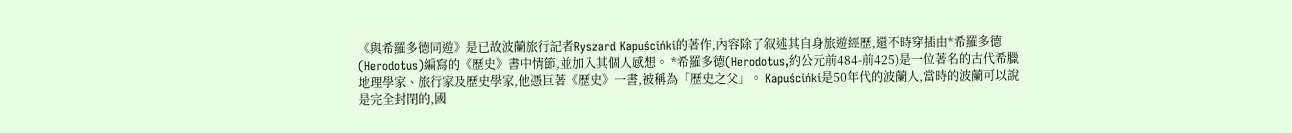《與希羅多德同遊》是已故波蘭旅行記者Ryszard Kapuścińki的著作,內容除了叙述其自身旅遊經歷,還不時穿插由*希羅多德(Herodotus)編寫的《歷史》書中情節,並加入其個人感想。 *希羅多德(Herodotus,約公元前484-前425)是一位著名的古代希臘地理學家、旅行家及歷史學家,他憑巨著《歷史》一書,被稱為「歷史之父」。 Kapuścińki是50年代的波蘭人,當時的波蘭可以說是完全封閉的,國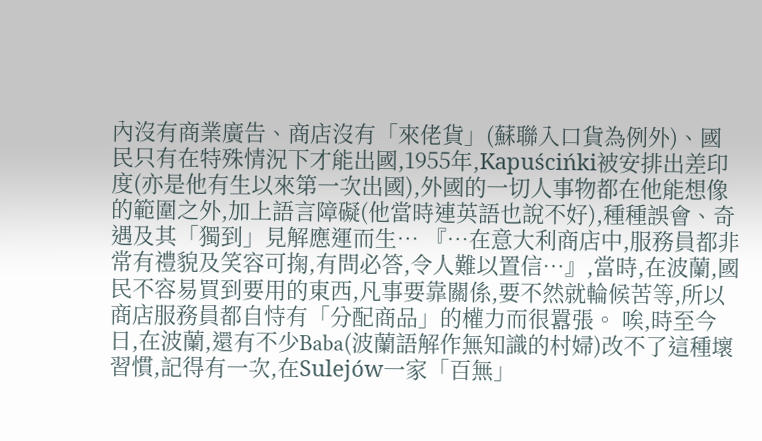內沒有商業廣告、商店沒有「來佬貨」(蘇聯入口貨為例外)、國民只有在特殊情況下才能出國,1955年,Kapuścińki被安排出差印度(亦是他有生以來第一次出國),外國的一切人事物都在他能想像的範圍之外,加上語言障礙(他當時連英語也說不好),種種誤會、奇遇及其「獨到」見解應運而生… 『…在意大利商店中,服務員都非常有禮貌及笑容可掬,有問必答,令人難以置信…』,當時,在波蘭,國民不容易買到要用的東西,凡事要靠關係,要不然就輪候苦等,所以商店服務員都自恃有「分配商品」的權力而很囂張。 唉,時至今日,在波蘭,還有不少Baba(波蘭語解作無知識的村婦)改不了這種壞習慣,記得有一次,在Sulejów一家「百無」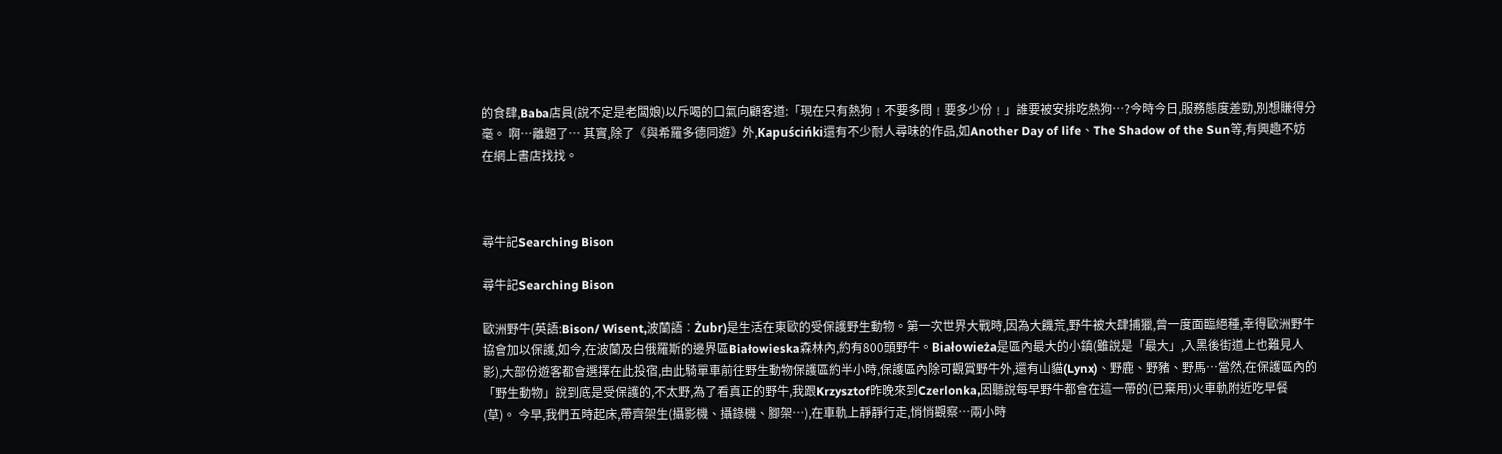的食肆,Baba店員(說不定是老闆娘)以斥喝的口氣向顧客道:「現在只有熱狗﹗不要多問﹗要多少份﹗」誰要被安排吃熱狗…?今時今日,服務態度差勁,別想賺得分毫。 啊…離題了… 其實,除了《與希羅多德同遊》外,Kapuścińki還有不少耐人尋味的作品,如Another Day of life、The Shadow of the Sun等,有興趣不妨在網上書店找找。



尋牛記Searching Bison

尋牛記Searching Bison

歐洲野牛(英語:Bison/ Wisent,波蘭語︰Żubr)是生活在東歐的受保護野生動物。第一次世界大戰時,因為大饑荒,野牛被大肆捕獵,曾一度面臨絕種,幸得歐洲野牛協會加以保護,如今,在波蘭及白俄羅斯的邊界區Białowieska森林內,約有800頭野牛。Białowieża是區內最大的小鎮(雖說是「最大」,入黑後街道上也難見人影),大部份遊客都會選擇在此投宿,由此騎單車前往野生動物保護區約半小時,保護區內除可觀賞野牛外,還有山貓(Lynx)、野鹿、野豬、野馬…當然,在保護區內的「野生動物」說到底是受保護的,不太野,為了看真正的野牛,我跟Krzysztof昨晚來到Czerlonka,因聽說每早野牛都會在這一帶的(已棄用)火車軌附近吃早餐(草)。 今早,我們五時起床,帶齊架生(攝影機、攝錄機、腳架…),在車軌上靜靜行走,悄悄觀察…兩小時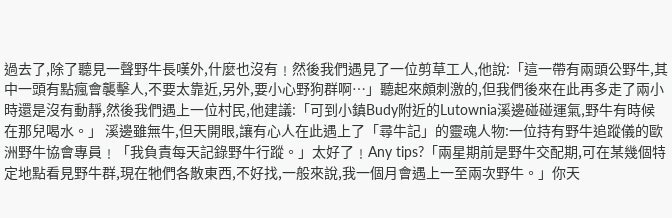過去了,除了聽見一聲野牛長嘆外,什麼也沒有﹗然後我們遇見了一位剪草工人,他說:「這一帶有兩頭公野牛,其中一頭有點瘋會襲擊人,不要太靠近,另外,要小心野狗群啊…」聽起來頗刺激的,但我們後來在此再多走了兩小時還是沒有動靜,然後我們遇上一位村民,他建議:「可到小鎮Budy附近的Lutownia溪邊碰碰運氣,野牛有時候在那兒喝水。」 溪邊雖無牛,但天開眼,讓有心人在此遇上了「尋牛記」的靈魂人物:一位持有野牛追蹤儀的歐洲野牛協會專員﹗「我負責每天記錄野牛行蹤。」太好了﹗Any tips?「兩星期前是野牛交配期,可在某幾個特定地點看見野牛群,現在牠們各散東西,不好找,一般來說,我一個月會遇上一至兩次野牛。」你天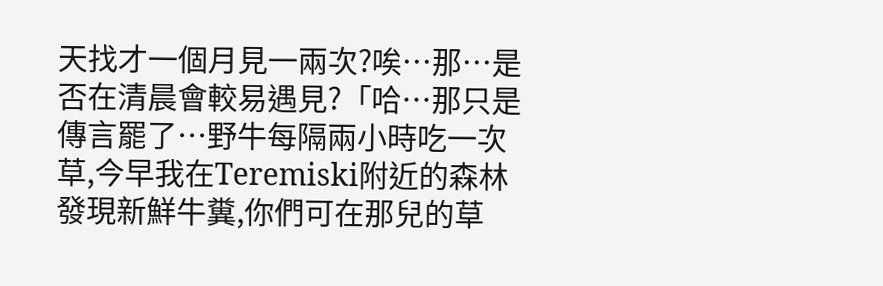天找才一個月見一兩次?唉…那…是否在清晨會較易遇見?「哈…那只是傳言罷了…野牛每隔兩小時吃一次草,今早我在Teremiski附近的森林發現新鮮牛糞,你們可在那兒的草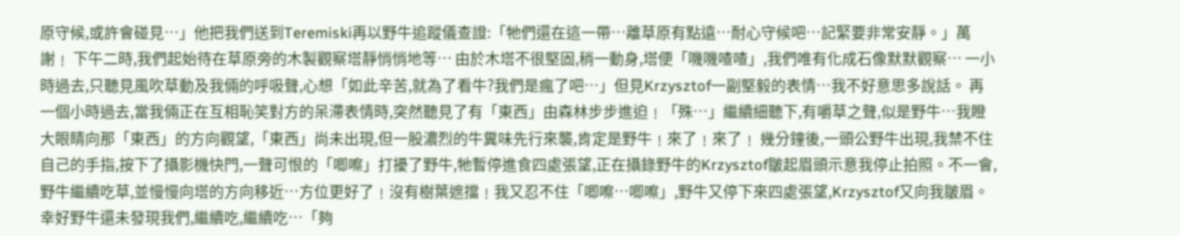原守候,或許會碰見…」他把我們送到Teremiski再以野牛追蹤儀查證:「牠們還在這一帶…離草原有點遠…耐心守候吧…記緊要非常安靜。」萬謝﹗ 下午二時,我們起始待在草原旁的木製觀察塔靜悄悄地等… 由於木塔不很堅固,稍一動身,塔便「嘰嘰喳喳」,我們唯有化成石像默默觀察… 一小時過去,只聽見風吹草動及我倆的呼吸聲,心想「如此辛苦,就為了看牛?我們是瘋了吧…」但見Krzysztof一副堅毅的表情…我不好意思多說話。 再一個小時過去,當我倆正在互相恥笑對方的呆滯表情時,突然聽見了有「東西」由森林步步進迫﹗「殊…」繼續細聽下,有嚼草之聲,似是野牛…我瞪大眼睛向那「東西」的方向觀望,「東西」尚未出現,但一股濃烈的牛糞味先行來襲,肯定是野牛﹗來了﹗來了﹗ 幾分鐘後,一頭公野牛出現,我禁不住自己的手指,按下了攝影機快門,一聲可恨的「唧嚓」打擾了野牛,牠暫停進食四處張望,正在攝錄野牛的Krzysztof皺起眉頭示意我停止拍照。不一會,野牛繼續吃草,並慢慢向塔的方向移近…方位更好了﹗沒有樹葉遮擋﹗我又忍不住「唧嚓…唧嚓」,野牛又停下來四處張望,Krzysztof又向我皺眉。幸好野牛還未發現我們,繼續吃,繼續吃…「夠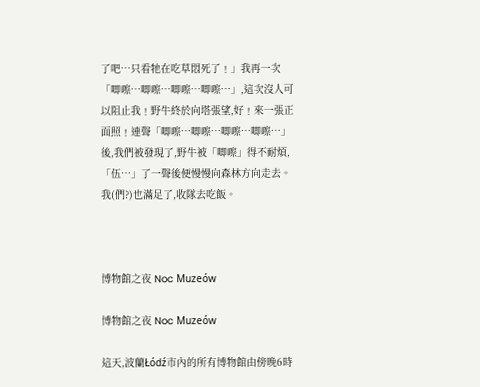了吧…只看牠在吃草悶死了﹗」我再一次「唧嚓…唧嚓…唧嚓…唧嚓…」,這次沒人可以阻止我﹗野牛終於向塔張望,好﹗來一張正面照﹗連聲「唧嚓…唧嚓…唧嚓…唧嚓…」後,我們被發現了,野牛被「唧嚓」得不耐煩,「伍…」了一聲後便慢慢向森林方向走去。 我(們?)也滿足了,收隊去吃飯。



博物館之夜 Noc Muzeów

博物館之夜 Noc Muzeów

這天,波蘭Łódź市內的所有博物館由傍晚6時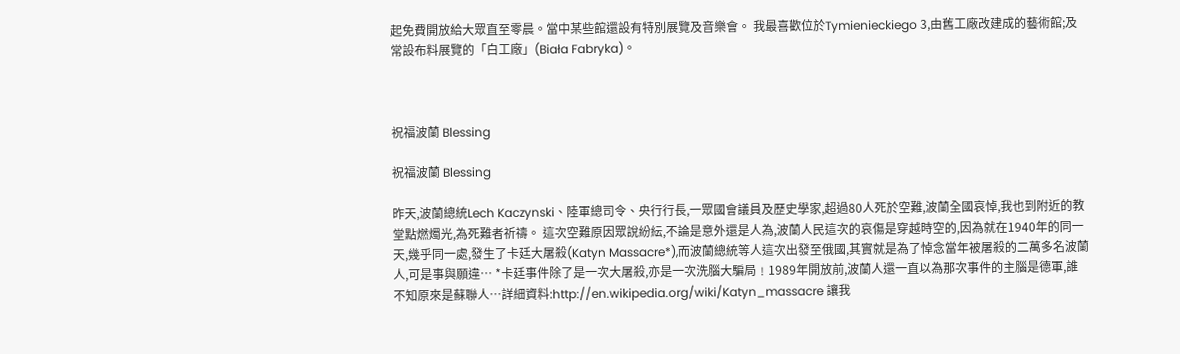起免費開放給大眾直至零晨。當中某些館還設有特別展覽及音樂會。 我最喜歡位於Tymienieckiego 3,由舊工廠改建成的藝術館;及常設布料展覽的「白工廠」(Biała Fabryka)。



祝福波蘭 Blessing

祝福波蘭 Blessing

昨天,波蘭總統Lech Kaczynski、陸軍總司令、央行行長,一眾國會議員及歷史學家,超過80人死於空難,波蘭全國哀悼,我也到附近的教堂點燃燭光,為死難者祈禱。 這次空難原因眾說紛紜,不論是意外還是人為,波蘭人民這次的哀傷是穿越時空的,因為就在1940年的同一天,幾乎同一處,發生了卡廷大屠殺(Katyn Massacre*),而波蘭總統等人這次出發至俄國,其實就是為了悼念當年被屠殺的二萬多名波蘭人,可是事與願違… *卡廷事件除了是一次大屠殺,亦是一次洗腦大騙局﹗1989年開放前,波蘭人還一直以為那次事件的主腦是德軍,誰不知原來是蘇聯人…詳細資料:http://en.wikipedia.org/wiki/Katyn_massacre 讓我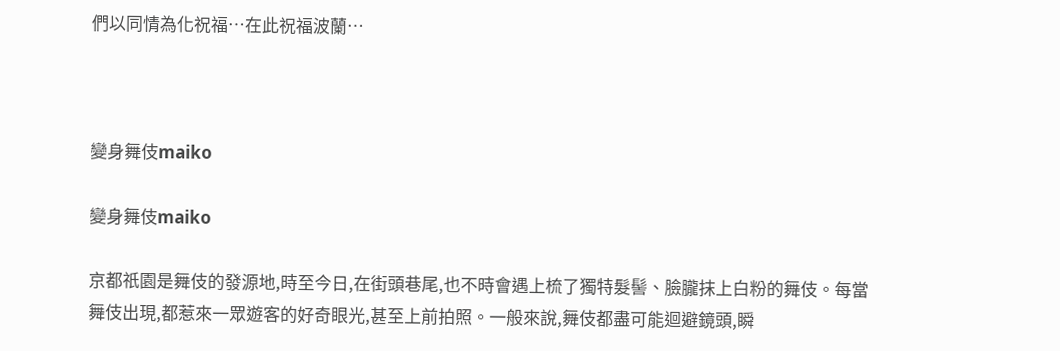們以同情為化祝福…在此祝福波蘭…



變身舞伎maiko

變身舞伎maiko

京都祇園是舞伎的發源地,時至今日,在街頭巷尾,也不時會遇上梳了獨特髮髻、臉朧抹上白粉的舞伎。每當舞伎出現,都惹來一眾遊客的好奇眼光,甚至上前拍照。一般來說,舞伎都盡可能迴避鏡頭,瞬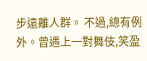步遠離人群。 不過,總有例外。曾遇上一對舞伎,笑盈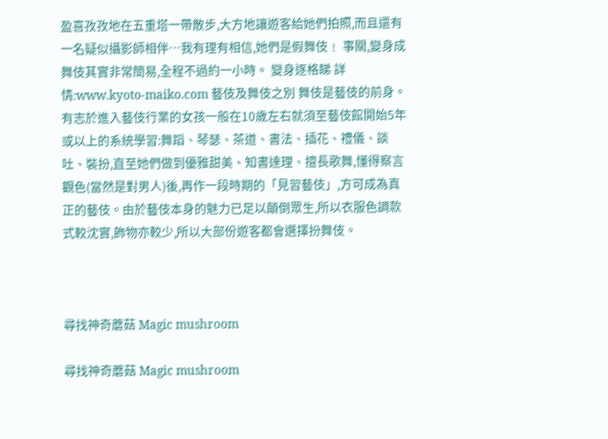盈喜孜孜地在五重塔一帶散步,大方地讓遊客給她們拍照,而且還有一名疑似攝影師相伴…我有理有相信,她們是假舞伎﹗ 事關,變身成舞伎其實非常簡易,全程不過約一小時。 變身逐格睇 詳情:www.kyoto-maiko.com 藝伎及舞伎之別 舞伎是藝伎的前身。有志於進入藝伎行業的女孩一般在10歲左右就須至藝伎館開始5年或以上的系統學習:舞蹈、琴瑟、茶道、書法、插花、禮儀、談吐、裝扮,直至她們做到優雅甜美、知書達理、擅長歌舞,懂得察言觀色(當然是對男人)後,再作一段時期的「見習藝伎」,方可成為真正的藝伎。由於藝伎本身的魅力已足以顛倒眾生,所以衣服色調款式較沈實,飾物亦較少,所以大部份遊客都會選擇扮舞伎。



尋找神奇蘑菇 Magic mushroom

尋找神奇蘑菇 Magic mushroom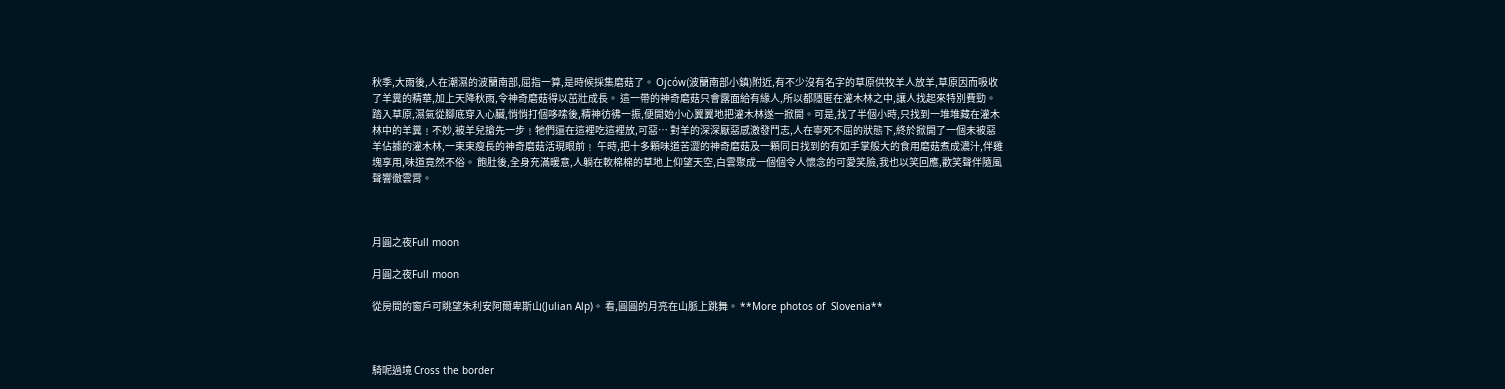秋季,大雨後,人在潮濕的波蘭南部,屈指一算,是時候採集磨菇了。 Ojców(波蘭南部小鎮)附近,有不少沒有名字的草原供牧羊人放羊,草原因而吸收了羊糞的精華,加上天降秋雨,令神奇磨菇得以茁壯成長。 這一帶的神奇磨菇只會露面給有緣人,所以都隱匿在灌木林之中,讓人找起來特別費勁。 踏入草原,濕氣從腳底穿入心臟,悄悄打個哆嗦後,精神彷彿一振,便開始小心翼翼地把灌木林遂一掀開。可是,找了半個小時,只找到一堆堆藏在灌木林中的羊糞﹗不妙,被羊兒搶先一步﹗牠們還在這裡吃這裡放,可惡… 對羊的深深厭惡感激發鬥志,人在寧死不屈的狀態下,終於掀開了一個未被惡羊佔據的灌木林,一束束瘦長的神奇磨菇活現眼前﹗ 午時,把十多顆味道苦澀的神奇磨菇及一顆同日找到的有如手掌般大的食用磨菇煮成濃汁,伴雞塊享用,味道竟然不俗。 飽肚後,全身充滿暖意,人躺在軟棉棉的草地上仰望天空,白雲聚成一個個令人懷念的可愛笑臉,我也以笑回應,歡笑聲伴隨風聲響徹雲霄。



月圓之夜Full moon

月圓之夜Full moon

從房間的窗戶可眺望朱利安阿爾卑斯山(Julian Alp)。 看,圓圓的月亮在山脈上跳舞。 **More photos of  Slovenia**



騎呢過境 Cross the border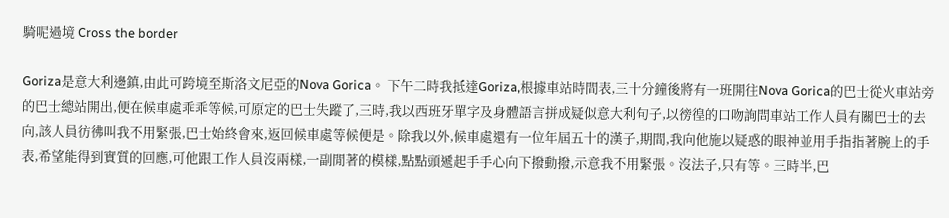騎呢過境 Cross the border

Goriza是意大利邊鎮,由此可跨境至斯洛文尼亞的Nova Gorica。 下午二時我抵達Goriza,根據車站時間表,三十分鐘後將有一班開往Nova Gorica的巴士從火車站旁的巴士總站開出,便在候車處乖乖等候,可原定的巴士失蹤了,三時,我以西班牙單字及身體語言拼成疑似意大利句子,以徬徨的口吻詢問車站工作人員有關巴士的去向,該人員彷彿叫我不用緊張,巴士始終會來,返回候車處等候便是。除我以外,候車處還有一位年屆五十的漢子,期間,我向他施以疑惑的眼神並用手指指著腕上的手表,希望能得到實質的回應,可他跟工作人員沒兩樣,一副閒著的模樣,點點頭遞起手手心向下撥動撥,示意我不用緊張。沒法子,只有等。三時半,巴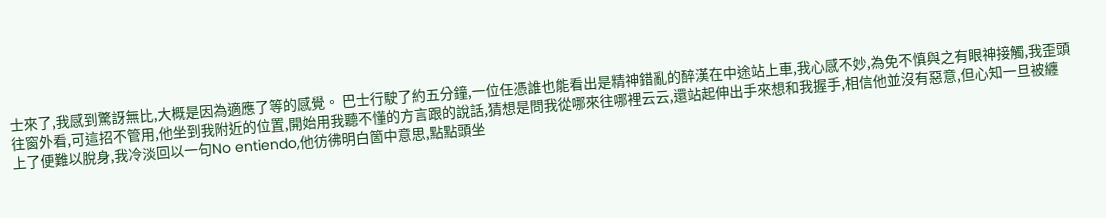士來了,我感到驚訝無比,大概是因為適應了等的感覺。 巴士行駛了約五分鐘,一位任憑誰也能看出是精神錯亂的醉漢在中途站上車,我心感不妙,為免不慎與之有眼神接觸,我歪頭往窗外看,可這招不管用,他坐到我附近的位置,開始用我聽不懂的方言跟的說話,猜想是問我從哪來往哪裡云云,還站起伸出手來想和我握手,相信他並沒有惡意,但心知一旦被纏上了便難以脫身,我冷淡回以一句No entiendo,他彷彿明白箇中意思,點點頭坐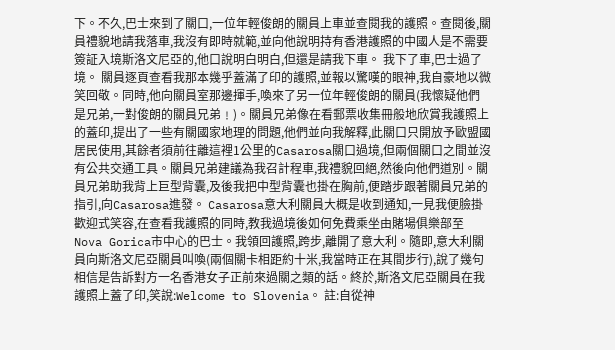下。不久,巴士來到了關口,一位年輕俊朗的關員上車並查閱我的護照。查閱後,關員禮貌地請我落車,我沒有即時就範,並向他說明持有香港護照的中國人是不需要簽証入境斯洛文尼亞的,他口說明白明白,但還是請我下車。 我下了車,巴士過了境。 關員逐頁查看我那本幾乎蓋滿了印的護照,並報以驚嘆的眼神,我自豪地以微笑回敬。同時,他向關員室那邊揮手,喚來了另一位年輕俊朗的關員(我懷疑他們是兄弟,一對俊朗的關員兄弟﹗)。關員兄弟像在看郵票收集冊般地欣賞我護照上的蓋印,提出了一些有關國家地理的問題,他們並向我解釋,此關口只開放予歐盟國居民使用,其餘者須前往離這裡1公里的Casarosa關口過境,但兩個關口之間並沒有公共交通工具。關員兄弟建議為我召計程車,我禮貌回絕,然後向他們道別。關員兄弟助我背上巨型背囊,及後我把中型背囊也掛在胸前,便踏步跟著關員兄弟的指引,向Casarosa進發。 Casarosa意大利關員大概是收到通知,一見我便臉掛歡迎式笑容,在查看我護照的同時,教我過境後如何免費乘坐由賭場俱樂部至Nova Gorica市中心的巴士。我領回護照,跨步,離開了意大利。隨即,意大利關員向斯洛文尼亞關員叫喚(兩個關卡相距約十米,我當時正在其間步行),說了幾句相信是告訴對方一名香港女子正前來過關之類的話。終於,斯洛文尼亞關員在我護照上蓋了印,笑說:Welcome to Slovenia。 註:自從神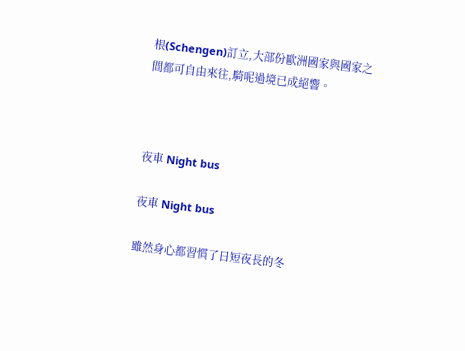根(Schengen)訂立,大部份歐洲國家與國家之間都可自由來往,騎呢過境已成絕響。



夜車 Night bus

夜車 Night bus

雖然身心都習慣了日短夜長的冬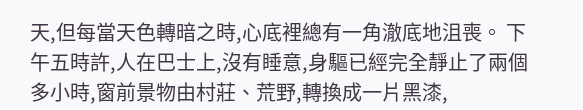天,但每當天色轉暗之時,心底裡總有一角澈底地沮喪。 下午五時許,人在巴士上,沒有睡意,身驅已經完全靜止了兩個多小時,窗前景物由村莊、荒野,轉換成一片黑漆,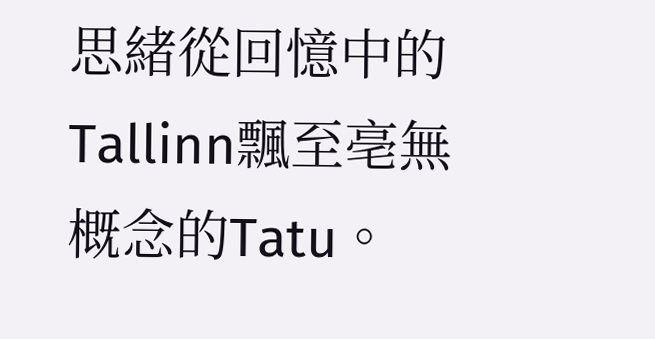思緒從回憶中的Tallinn飄至亳無概念的Tatu。